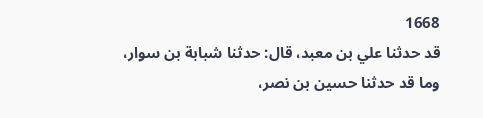1668
قد حدثنا علي بن معبد، قال: حدثنا شبابة بن سوار، وما قد حدثنا حسين بن نصر،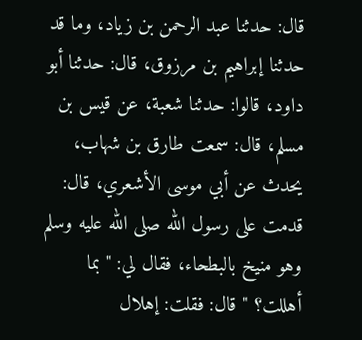قال: حدثنا عبد الرحمن بن زياد، وما قد حدثنا إبراهيم بن مرزوق، قال: حدثنا أبو داود، قالوا: حدثنا شعبة، عن قيس بن مسلم، قال: سمعت طارق بن شهاب، يحدث عن أبي موسى الأشعري، قال: قدمت على رسول الله صلى الله عليه وسلم وهو منيخ بالبطحاء، فقال لي: " بما أهللت؟ " قال: فقلت: إهلال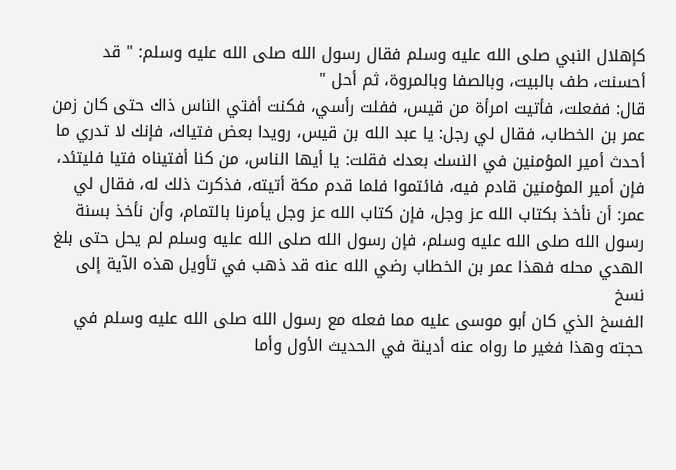كإهلال النبي صلى الله عليه وسلم فقال رسول الله صلى الله عليه وسلم: " قد أحسنت، طف بالبيت، وبالصفا وبالمروة، ثم أحل "
قال: ففعلت، فأتيت امرأة من قيس، ففلت رأسي، فكنت أفتي الناس ذاك حتى كان زمن عمر بن الخطاب، فقال لي رجل: يا عبد الله بن قيس، رويدا بعض فتياك، فإنك لا تدري ما أحدث أمير المؤمنين في النسك بعدك فقلت: يا أيها الناس، من كنا أفتيناه فتيا فليتئد، فإن أمير المؤمنين قادم فيه، فائتموا فلما قدم مكة أتيته، فذكرت ذلك له، فقال لي عمر: أن نأخذ بكتاب الله عز وجل، فإن كتاب الله عز وجل يأمرنا بالتمام، وأن نأخذ بسنة رسول الله صلى الله عليه وسلم، فإن رسول الله صلى الله عليه وسلم لم يحل حتى بلغ الهدي محله فهذا عمر بن الخطاب رضي الله عنه قد ذهب في تأويل هذه الآية إلى نسخ
الفسخ الذي كان أبو موسى عليه مما فعله مع رسول الله صلى الله عليه وسلم في حجته وهذا فغير ما رواه عنه أدينة في الحديث الأول وأما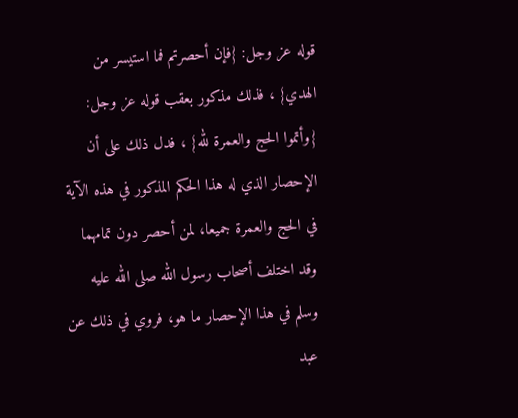قوله عز وجل: {فإن أحصرتم فما استيسر من الهدي} ، فذلك مذكور بعقب قوله عز وجل: {وأتموا الحج والعمرة لله} ، فدل ذلك على أن الإحصار الذي له هذا الحكم المذكور في هذه الآية في الحج والعمرة جميعا، لمن أحصر دون تمامهما وقد اختلف أصحاب رسول الله صلى الله عليه وسلم في هذا الإحصار ما هو، فروي في ذلك عن عبد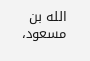الله بن مسعود،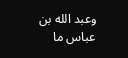وعبد الله بن عباس ما